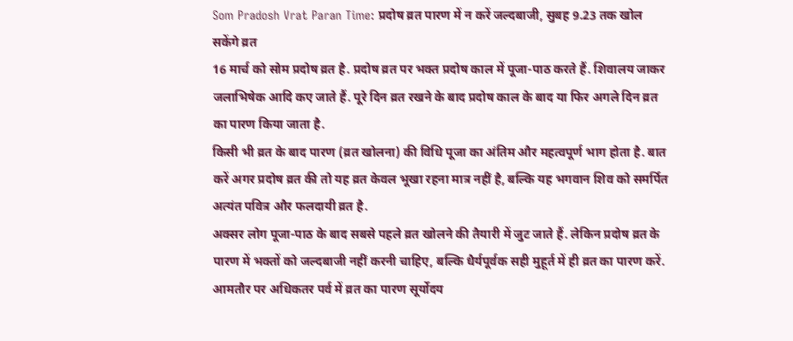Som Pradosh Vrat Paran Time: प्रदोष व्रत पारण में न करें जल्दबाजी, सुबह 9.23 तक खोल सकेंगे व्रत
16 मार्च को सोम प्रदोष व्रत है. प्रदोष व्रत पर भक्त प्रदोष काल में पूजा-पाठ करते हैं. शिवालय जाकर जलाभिषेक आदि कए जाते हैं. पूरे दिन व्रत रखने के बाद प्रदोष काल के बाद या फिर अगले दिन व्रत का पारण किया जाता है.
किसी भी व्रत के बाद पारण (व्रत खोलना) की विधि पूजा का अंतिम और महत्वपूर्ण भाग होता है. बात करें अगर प्रदोष व्रत की तो यह व्रत केवल भूखा रहना मात्र नहीं है, बल्कि यह भगवान शिव को समर्पित अत्यंत पवित्र और फलदायी व्रत है.
अक्सर लोग पूजा-पाठ के बाद सबसे पहले व्रत खोलने की तैयारी में जुट जाते हैं. लेकिन प्रदोष व्रत के पारण में भक्तों को जल्दबाजी नहीं करनी चाहिए, बल्कि धैर्यपूर्वक सही मुहूर्त में ही व्रत का पारण करें. आमतौर पर अधिकतर पर्व में व्रत का पारण सूर्योदय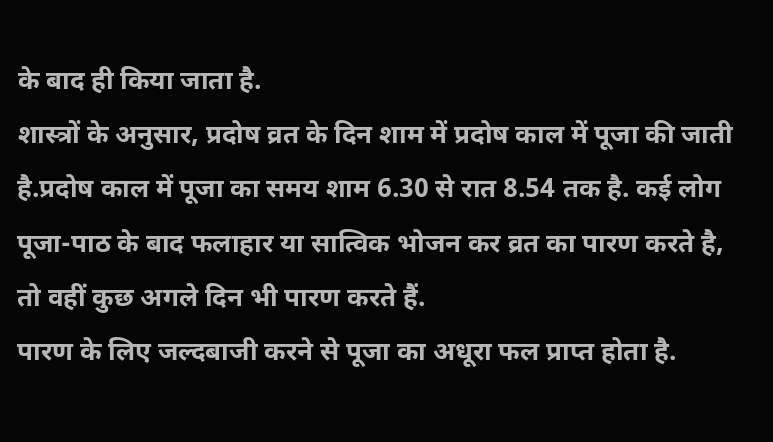के बाद ही किया जाता है.
शास्त्रों के अनुसार, प्रदोष व्रत के दिन शाम में प्रदोष काल में पूजा की जाती है.प्रदोष काल में पूजा का समय शाम 6.30 से रात 8.54 तक है. कई लोग पूजा-पाठ के बाद फलाहार या सात्विक भोजन कर व्रत का पारण करते है, तो वहीं कुछ अगले दिन भी पारण करते हैं.
पारण के लिए जल्दबाजी करने से पूजा का अधूरा फल प्राप्त होता है.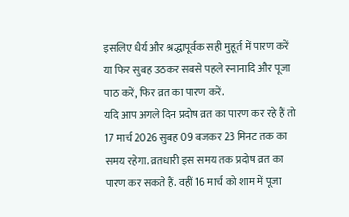इसलिए धैर्य और श्रद्धापूर्वक सही मुहूर्त में पारण करें या फिर सुबह उठकर सबसे पहले स्नानादि और पूजा पाठ करें, फिर व्रत का पारण करें.
यदि आप अगले दिन प्रदोष व्रत का पारण कर रहे हैं तो 17 मार्च 2026 सुबह 09 बजकर 23 मिनट तक का समय रहेगा. व्रतधारी इस समय तक प्रदोष व्रत का पारण कर सकते हैं. वहीं 16 मार्च को शाम में पूजा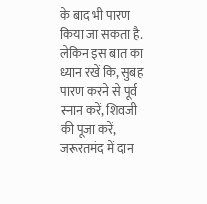के बाद भी पारण किया जा सकता है.
लेकिन इस बात का ध्यान रखें कि, सुबह पारण करने से पूर्व स्नान करें, शिवजी की पूजा करें, जरूरतमंद में दान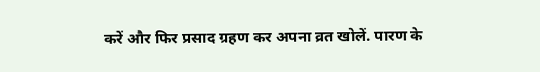करें और फिर प्रसाद ग्रहण कर अपना व्रत खोलें. पारण के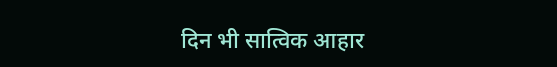दिन भी सात्विक आहार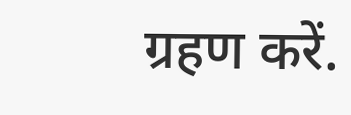ग्रहण करें.